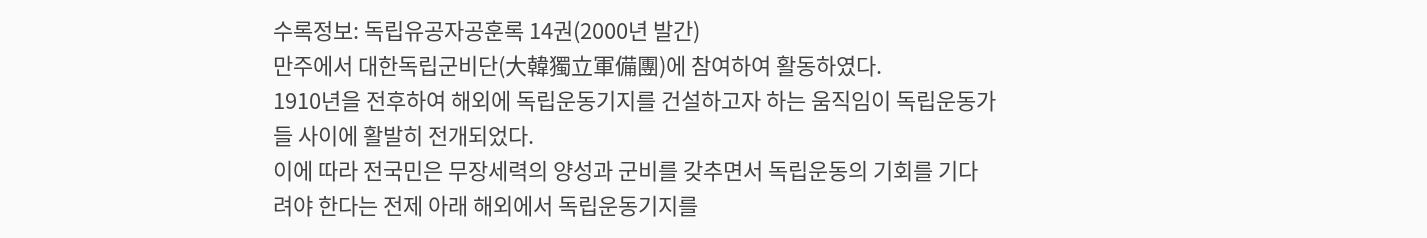수록정보: 독립유공자공훈록 14권(2000년 발간)
만주에서 대한독립군비단(大韓獨立軍備團)에 참여하여 활동하였다.
1910년을 전후하여 해외에 독립운동기지를 건설하고자 하는 움직임이 독립운동가들 사이에 활발히 전개되었다.
이에 따라 전국민은 무장세력의 양성과 군비를 갖추면서 독립운동의 기회를 기다려야 한다는 전제 아래 해외에서 독립운동기지를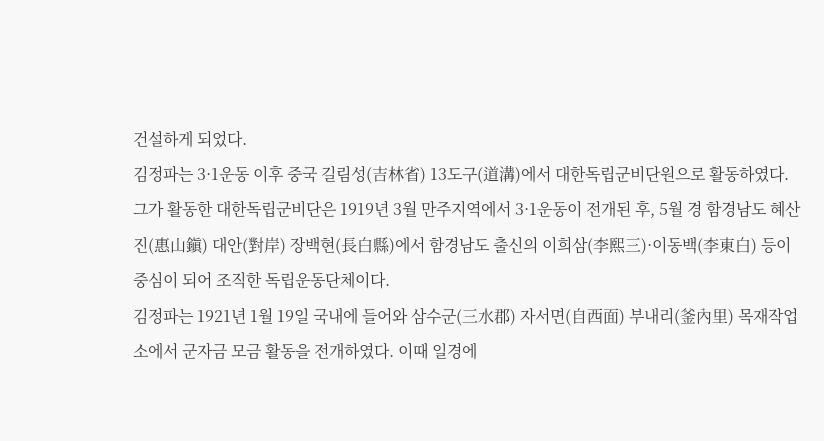건설하게 되었다.
김정파는 3·1운동 이후 중국 길림성(吉林省) 13도구(道溝)에서 대한독립군비단원으로 활동하였다. 그가 활동한 대한독립군비단은 1919년 3월 만주지역에서 3·1운동이 전개된 후, 5월 경 함경남도 혜산진(惠山鎭) 대안(對岸) 장백현(長白縣)에서 함경남도 출신의 이희삼(李熙三)·이동백(李東白) 등이 중심이 되어 조직한 독립운동단체이다.
김정파는 1921년 1월 19일 국내에 들어와 삼수군(三水郡) 자서면(自西面) 부내리(釜內里) 목재작업소에서 군자금 모금 활동을 전개하였다. 이때 일경에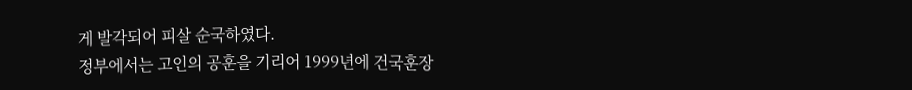게 발각되어 피살 순국하였다.
정부에서는 고인의 공훈을 기리어 1999년에 건국훈장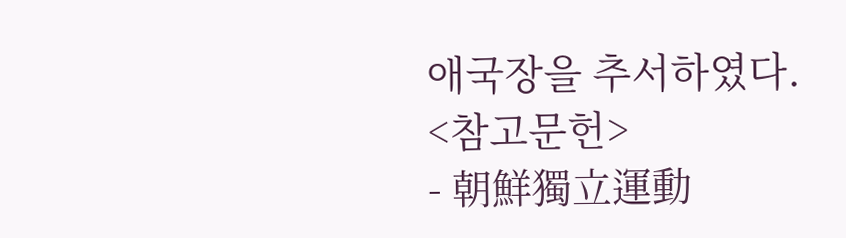애국장을 추서하였다.
<참고문헌>
- 朝鮮獨立運動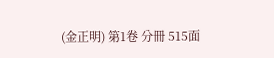(金正明) 第1卷 分冊 515面